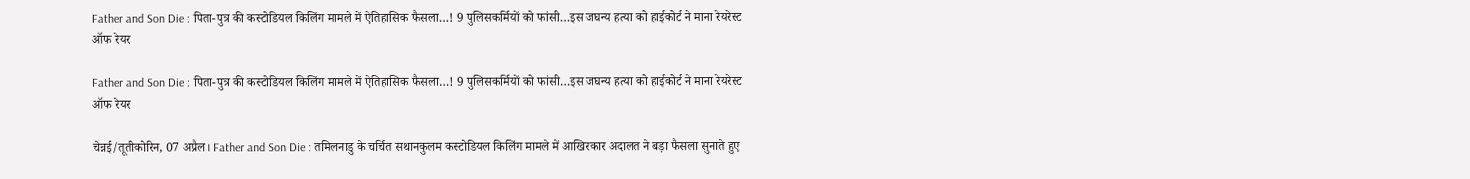Father and Son Die : पिता-पुत्र की कस्टोडियल किलिंग मामले में ऐतिहासिक फैसला…! 9 पुलिसकर्मियों को फांसी…इस जघन्य हत्या को हाईकोर्ट ने माना रेयरेस्ट ऑफ रेयर

Father and Son Die : पिता-पुत्र की कस्टोडियल किलिंग मामले में ऐतिहासिक फैसला…! 9 पुलिसकर्मियों को फांसी…इस जघन्य हत्या को हाईकोर्ट ने माना रेयरेस्ट ऑफ रेयर

चेन्नई/तूतीकोरिन, 07 अप्रैल। Father and Son Die : तमिलनाडु के चर्चित सथानकुलम कस्टोडियल किलिंग मामले में आखिरकार अदालत ने बड़ा फैसला सुनाते हुए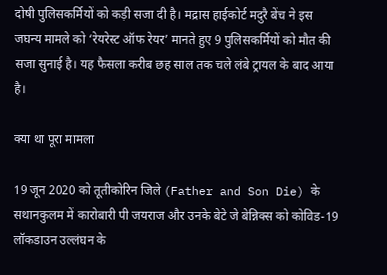दोषी पुलिसकर्मियों को कड़ी सजा दी है। मद्रास हाईकोर्ट मदुरै बेंच ने इस जघन्य मामले को ‘रेयरेस्ट ऑफ रेयर’ मानते हुए 9 पुलिसकर्मियों को मौत की सजा सुनाई है। यह फैसला करीब छह साल तक चले लंबे ट्रायल के बाद आया है।

क्या था पूरा मामला

19 जून 2020 को तूतीकोरिन जिले (Father and Son Die) के सथानकुलम में कारोबारी पी जयराज और उनके बेटे जे बेन्निक्स को कोविड-19 लॉकडाउन उल्लंघन के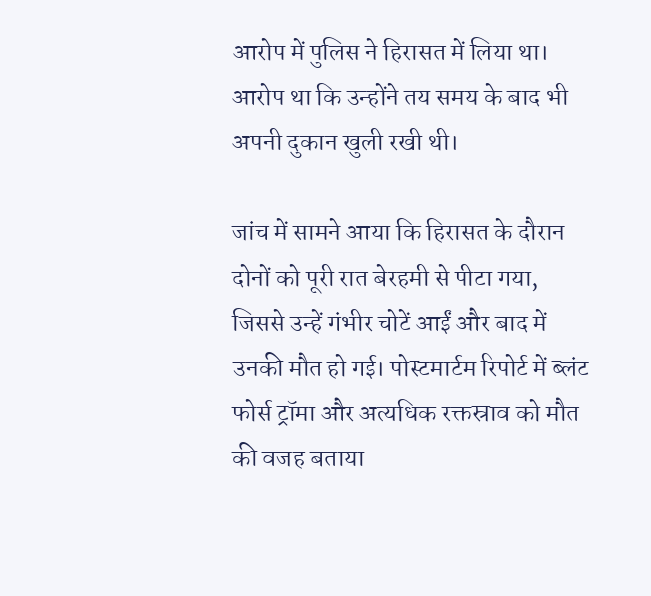आरोप में पुलिस ने हिरासत में लिया था। आरोप था कि उन्होंने तय समय के बाद भी अपनी दुकान खुली रखी थी।

जांच में सामने आया कि हिरासत के दौरान दोनों को पूरी रात बेरहमी से पीटा गया, जिससे उन्हें गंभीर चोटें आईं और बाद में उनकी मौत हो गई। पोस्टमार्टम रिपोर्ट में ब्लंट फोर्स ट्रॉमा और अत्यधिक रक्तस्राव को मौत की वजह बताया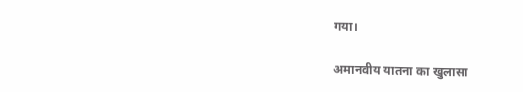गया।

अमानवीय यातना का खुलासा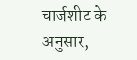चार्जशीट के अनुसार,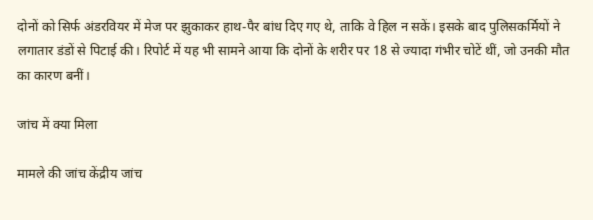दोनों को सिर्फ अंडरवियर में मेज पर झुकाकर हाथ-पैर बांध दिए गए थे, ताकि वे हिल न सकें। इसके बाद पुलिसकर्मियों ने लगातार डंडों से पिटाई की। रिपोर्ट में यह भी सामने आया कि दोनों के शरीर पर 18 से ज्यादा गंभीर चोटें थीं, जो उनकी मौत का कारण बनीं।

जांच में क्या मिला

मामले की जांच केंद्रीय जांच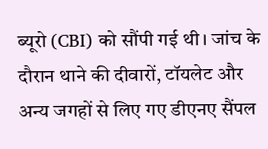ब्यूरो (CBI) को सौंपी गई थी। जांच के दौरान थाने की दीवारों, टॉयलेट और अन्य जगहों से लिए गए डीएनए सैंपल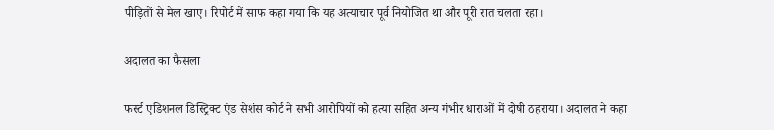पीड़ितों से मेल खाए। रिपोर्ट में साफ कहा गया कि यह अत्याचार पूर्व नियोजित था और पूरी रात चलता रहा।

अदालत का फैसला

फर्स्ट एडिशनल डिस्ट्रिक्ट एंड सेशंस कोर्ट ने सभी आरोपियों को हत्या सहित अन्य गंभीर धाराओं में दोषी ठहराया। अदालत ने कहा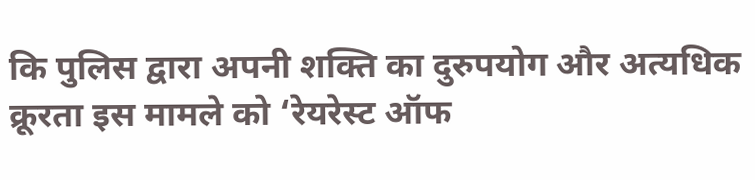कि पुलिस द्वारा अपनी शक्ति का दुरुपयोग और अत्यधिक क्रूरता इस मामले को ‘रेयरेस्ट ऑफ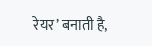रेयर’ बनाती है,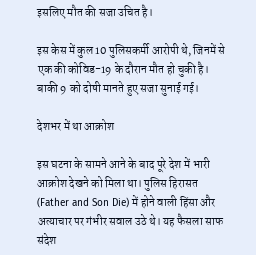इसलिए मौत की सजा उचित है।

इस केस में कुल 10 पुलिसकर्मी आरोपी थे, जिनमें से एक की कोविड-19 के दौरान मौत हो चुकी है। बाकी 9 को दोषी मानते हुए सजा सुनाई गई।

देशभर में था आक्रोश

इस घटना के सामने आने के बाद पूरे देश में भारी आक्रोश देखने को मिला था। पुलिस हिरासत (Father and Son Die) में होने वाली हिंसा और अत्याचार पर गंभीर सवाल उठे थे। यह फैसला साफ संदेश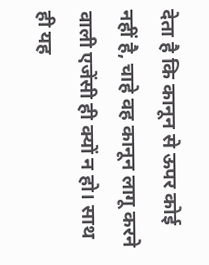देता है कि कानून से ऊपर कोई नहीं है, चाहे वह कानून लागू करने वाली एजेंसी ही क्यों न हो। साथ ही यह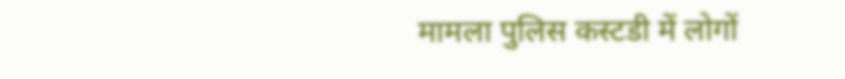मामला पुलिस कस्टडी में लोगों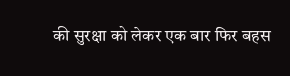की सुरक्षा को लेकर एक बार फिर बहस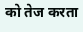को तेज करता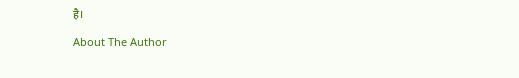है।

About The Author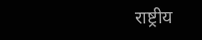राष्ट्रीय